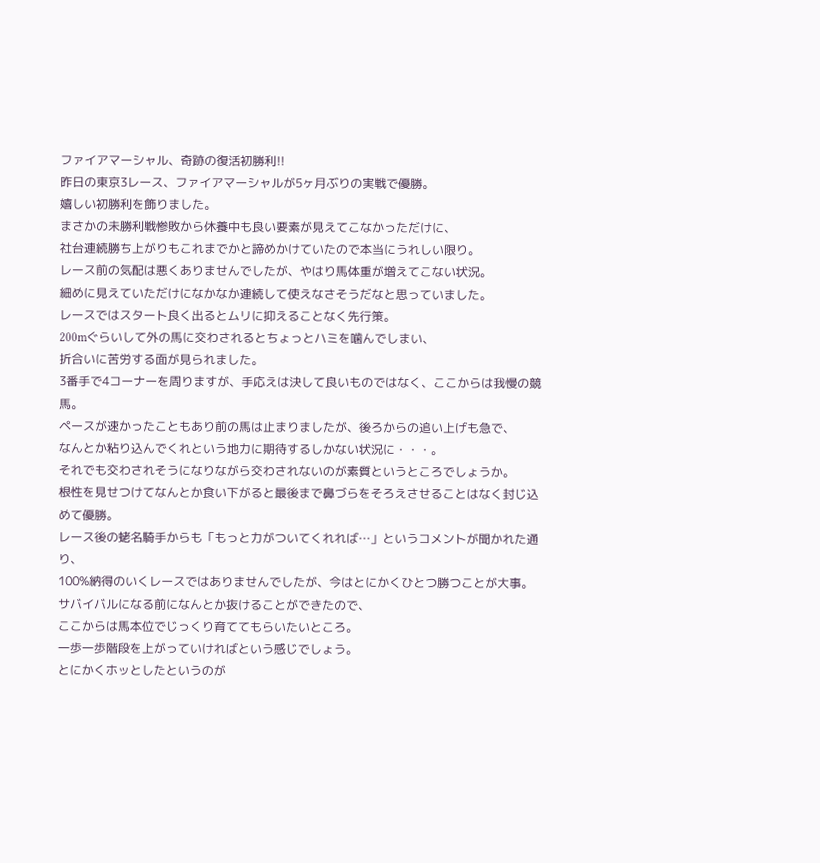ファイアマーシャル、奇跡の復活初勝利!!
昨日の東京3レース、ファイアマーシャルが5ヶ月ぶりの実戦で優勝。
嬉しい初勝利を飾りました。
まさかの未勝利戦惨敗から休養中も良い要素が見えてこなかっただけに、
社台連続勝ち上がりもこれまでかと諦めかけていたので本当にうれしい限り。
レース前の気配は悪くありませんでしたが、やはり馬体重が増えてこない状況。
細めに見えていただけになかなか連続して使えなさそうだなと思っていました。
レースではスタート良く出るとムリに抑えることなく先行策。
200mぐらいして外の馬に交わされるとちょっとハミを噛んでしまい、
折合いに苦労する面が見られました。
3番手で4コーナーを周りますが、手応えは決して良いものではなく、ここからは我慢の競馬。
ペースが速かったこともあり前の馬は止まりましたが、後ろからの追い上げも急で、
なんとか粘り込んでくれという地力に期待するしかない状況に・・・。
それでも交わされそうになりながら交わされないのが素質というところでしょうか。
根性を見せつけてなんとか食い下がると最後まで鼻づらをそろえさせることはなく封じ込めて優勝。
レース後の蛯名騎手からも「もっと力がついてくれれば…」というコメントが聞かれた通り、
100%納得のいくレースではありませんでしたが、今はとにかくひとつ勝つことが大事。
サバイバルになる前になんとか抜けることができたので、
ここからは馬本位でじっくり育ててもらいたいところ。
一歩一歩階段を上がっていければという感じでしょう。
とにかくホッとしたというのが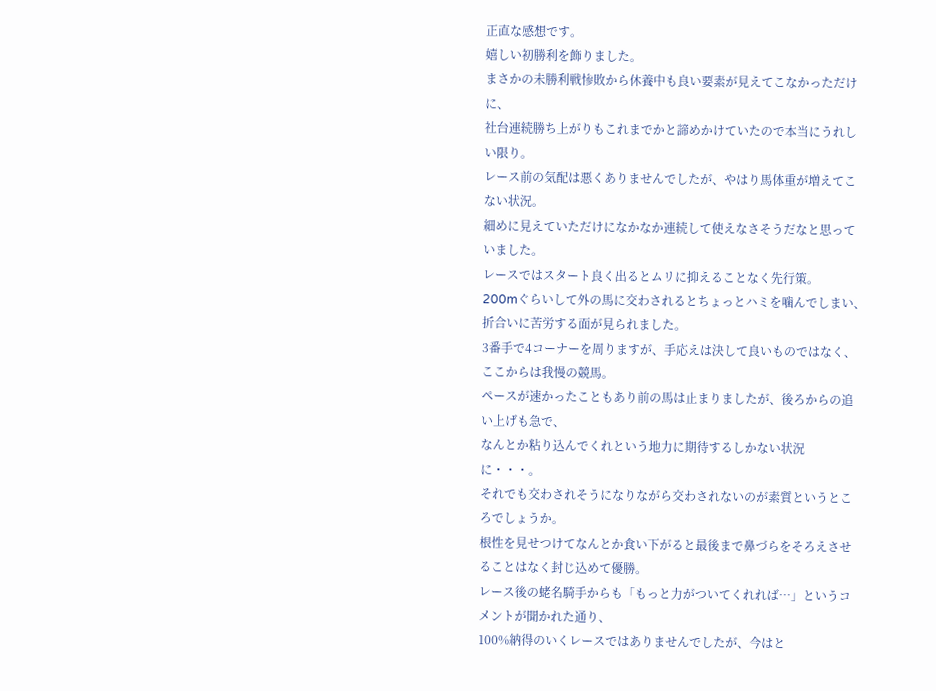正直な感想です。
嬉しい初勝利を飾りました。
まさかの未勝利戦惨敗から休養中も良い要素が見えてこなかっただけに、
社台連続勝ち上がりもこれまでかと諦めかけていたので本当にうれしい限り。
レース前の気配は悪くありませんでしたが、やはり馬体重が増えてこない状況。
細めに見えていただけになかなか連続して使えなさそうだなと思っていました。
レースではスタート良く出るとムリに抑えることなく先行策。
200mぐらいして外の馬に交わされるとちょっとハミを噛んでしまい、
折合いに苦労する面が見られました。
3番手で4コーナーを周りますが、手応えは決して良いものではなく、ここからは我慢の競馬。
ペースが速かったこともあり前の馬は止まりましたが、後ろからの追い上げも急で、
なんとか粘り込んでくれという地力に期待するしかない状況に・・・。
それでも交わされそうになりながら交わされないのが素質というところでしょうか。
根性を見せつけてなんとか食い下がると最後まで鼻づらをそろえさせることはなく封じ込めて優勝。
レース後の蛯名騎手からも「もっと力がついてくれれば…」というコメントが聞かれた通り、
100%納得のいくレースではありませんでしたが、今はと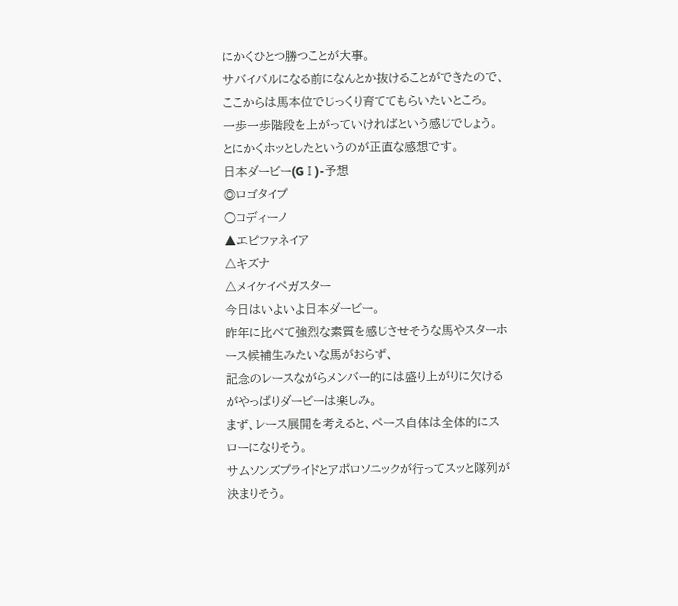にかくひとつ勝つことが大事。
サバイバルになる前になんとか抜けることができたので、
ここからは馬本位でじっくり育ててもらいたいところ。
一歩一歩階段を上がっていければという感じでしょう。
とにかくホッとしたというのが正直な感想です。
日本ダービー(GⅠ)-予想
◎ロゴタイプ
○コディーノ
▲エピファネイア
△キズナ
△メイケイペガスター
今日はいよいよ日本ダービー。
昨年に比べて強烈な素質を感じさせそうな馬やスターホース候補生みたいな馬がおらず、
記念のレースながらメンバー的には盛り上がりに欠けるがやっぱりダービーは楽しみ。
まず、レース展開を考えると、ペース自体は全体的にスローになりそう。
サムソンズプライドとアポロソニックが行ってスッと隊列が決まりそう。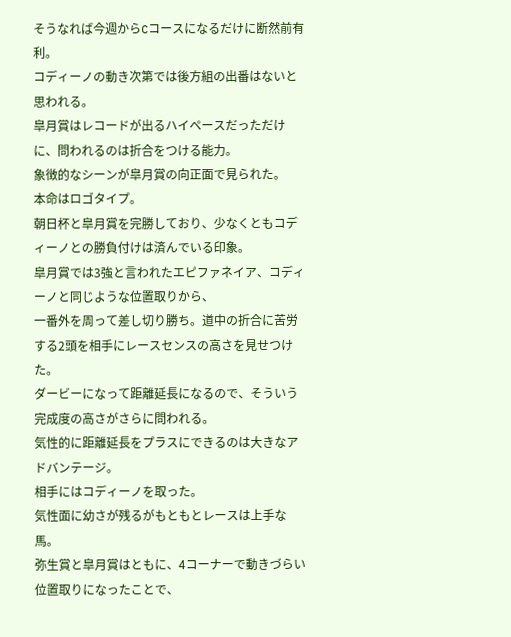そうなれば今週からCコースになるだけに断然前有利。
コディーノの動き次第では後方組の出番はないと思われる。
皐月賞はレコードが出るハイペースだっただけに、問われるのは折合をつける能力。
象徴的なシーンが皐月賞の向正面で見られた。
本命はロゴタイプ。
朝日杯と皐月賞を完勝しており、少なくともコディーノとの勝負付けは済んでいる印象。
皐月賞では3強と言われたエピファネイア、コディーノと同じような位置取りから、
一番外を周って差し切り勝ち。道中の折合に苦労する2頭を相手にレースセンスの高さを見せつけた。
ダービーになって距離延長になるので、そういう完成度の高さがさらに問われる。
気性的に距離延長をプラスにできるのは大きなアドバンテージ。
相手にはコディーノを取った。
気性面に幼さが残るがもともとレースは上手な馬。
弥生賞と皐月賞はともに、4コーナーで動きづらい位置取りになったことで、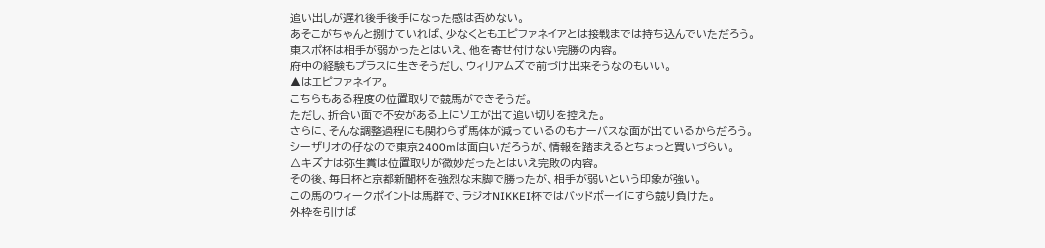追い出しが遅れ後手後手になった感は否めない。
あそこがちゃんと捌けていれば、少なくともエピファネイアとは接戦までは持ち込んでいただろう。
東スポ杯は相手が弱かったとはいえ、他を寄せ付けない完勝の内容。
府中の経験もプラスに生きそうだし、ウィリアムズで前づけ出来そうなのもいい。
▲はエピファネイア。
こちらもある程度の位置取りで競馬ができそうだ。
ただし、折合い面で不安がある上にソエが出て追い切りを控えた。
さらに、そんな調整過程にも関わらず馬体が減っているのもナーバスな面が出ているからだろう。
シーザリオの仔なので東京2400mは面白いだろうが、情報を踏まえるとちょっと買いづらい。
△キズナは弥生賞は位置取りが微妙だったとはいえ完敗の内容。
その後、毎日杯と京都新聞杯を強烈な末脚で勝ったが、相手が弱いという印象が強い。
この馬のウィークポイントは馬群で、ラジオNIKKEI杯ではバッドボーイにすら競り負けた。
外枠を引けば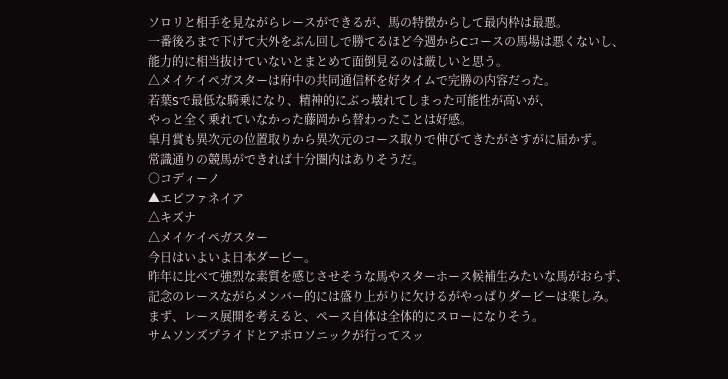ソロリと相手を見ながらレースができるが、馬の特徴からして最内枠は最悪。
一番後ろまで下げて大外をぶん回しで勝てるほど今週からCコースの馬場は悪くないし、
能力的に相当抜けていないとまとめて面倒見るのは厳しいと思う。
△メイケイペガスターは府中の共同通信杯を好タイムで完勝の内容だった。
若葉Sで最低な騎乗になり、精神的にぶっ壊れてしまった可能性が高いが、
やっと全く乗れていなかった藤岡から替わったことは好感。
皐月賞も異次元の位置取りから異次元のコース取りで伸びてきたがさすがに届かず。
常識通りの競馬ができれば十分圏内はありそうだ。
○コディーノ
▲エピファネイア
△キズナ
△メイケイペガスター
今日はいよいよ日本ダービー。
昨年に比べて強烈な素質を感じさせそうな馬やスターホース候補生みたいな馬がおらず、
記念のレースながらメンバー的には盛り上がりに欠けるがやっぱりダービーは楽しみ。
まず、レース展開を考えると、ペース自体は全体的にスローになりそう。
サムソンズプライドとアポロソニックが行ってスッ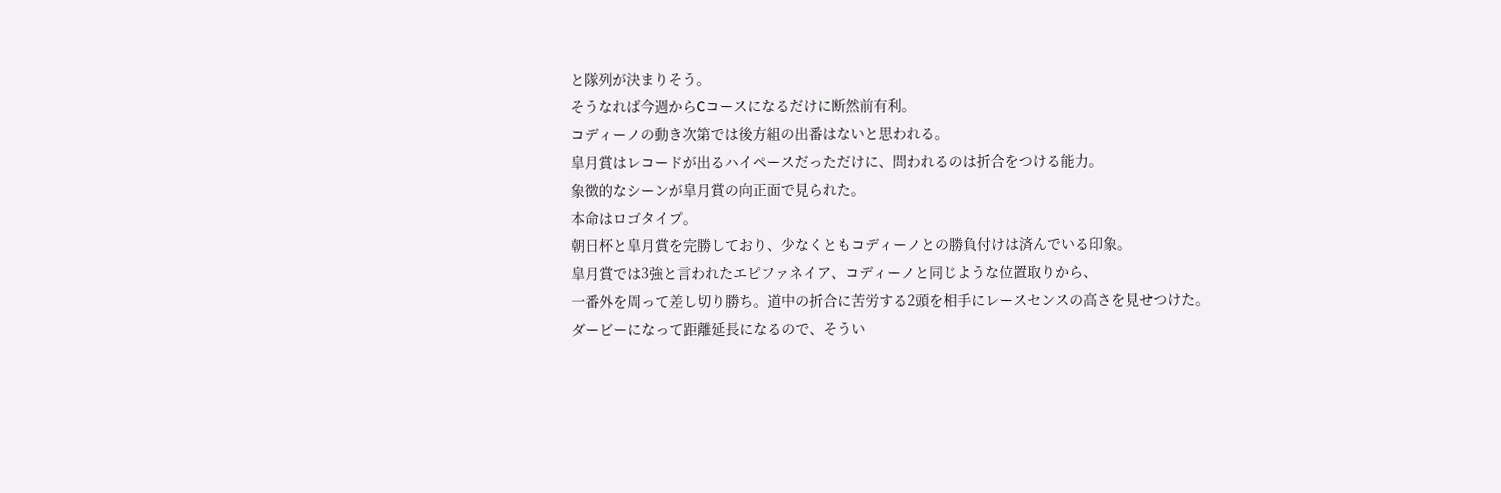と隊列が決まりそう。
そうなれば今週からCコースになるだけに断然前有利。
コディーノの動き次第では後方組の出番はないと思われる。
皐月賞はレコードが出るハイペースだっただけに、問われるのは折合をつける能力。
象徴的なシーンが皐月賞の向正面で見られた。
本命はロゴタイプ。
朝日杯と皐月賞を完勝しており、少なくともコディーノとの勝負付けは済んでいる印象。
皐月賞では3強と言われたエピファネイア、コディーノと同じような位置取りから、
一番外を周って差し切り勝ち。道中の折合に苦労する2頭を相手にレースセンスの高さを見せつけた。
ダービーになって距離延長になるので、そうい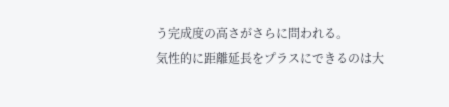う完成度の高さがさらに問われる。
気性的に距離延長をプラスにできるのは大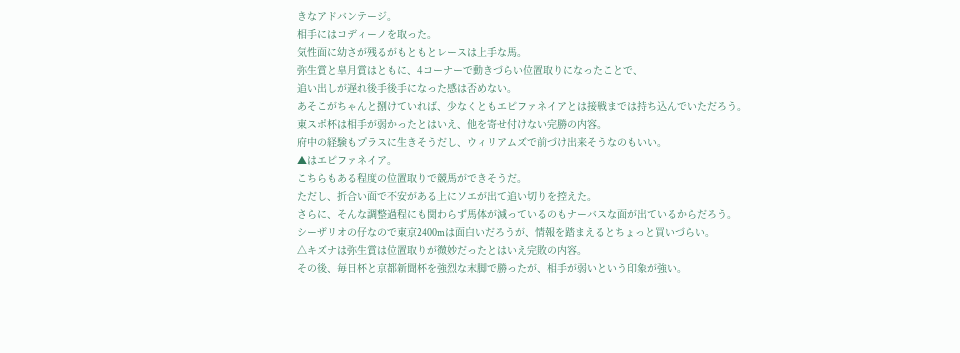きなアドバンテージ。
相手にはコディーノを取った。
気性面に幼さが残るがもともとレースは上手な馬。
弥生賞と皐月賞はともに、4コーナーで動きづらい位置取りになったことで、
追い出しが遅れ後手後手になった感は否めない。
あそこがちゃんと捌けていれば、少なくともエピファネイアとは接戦までは持ち込んでいただろう。
東スポ杯は相手が弱かったとはいえ、他を寄せ付けない完勝の内容。
府中の経験もプラスに生きそうだし、ウィリアムズで前づけ出来そうなのもいい。
▲はエピファネイア。
こちらもある程度の位置取りで競馬ができそうだ。
ただし、折合い面で不安がある上にソエが出て追い切りを控えた。
さらに、そんな調整過程にも関わらず馬体が減っているのもナーバスな面が出ているからだろう。
シーザリオの仔なので東京2400mは面白いだろうが、情報を踏まえるとちょっと買いづらい。
△キズナは弥生賞は位置取りが微妙だったとはいえ完敗の内容。
その後、毎日杯と京都新聞杯を強烈な末脚で勝ったが、相手が弱いという印象が強い。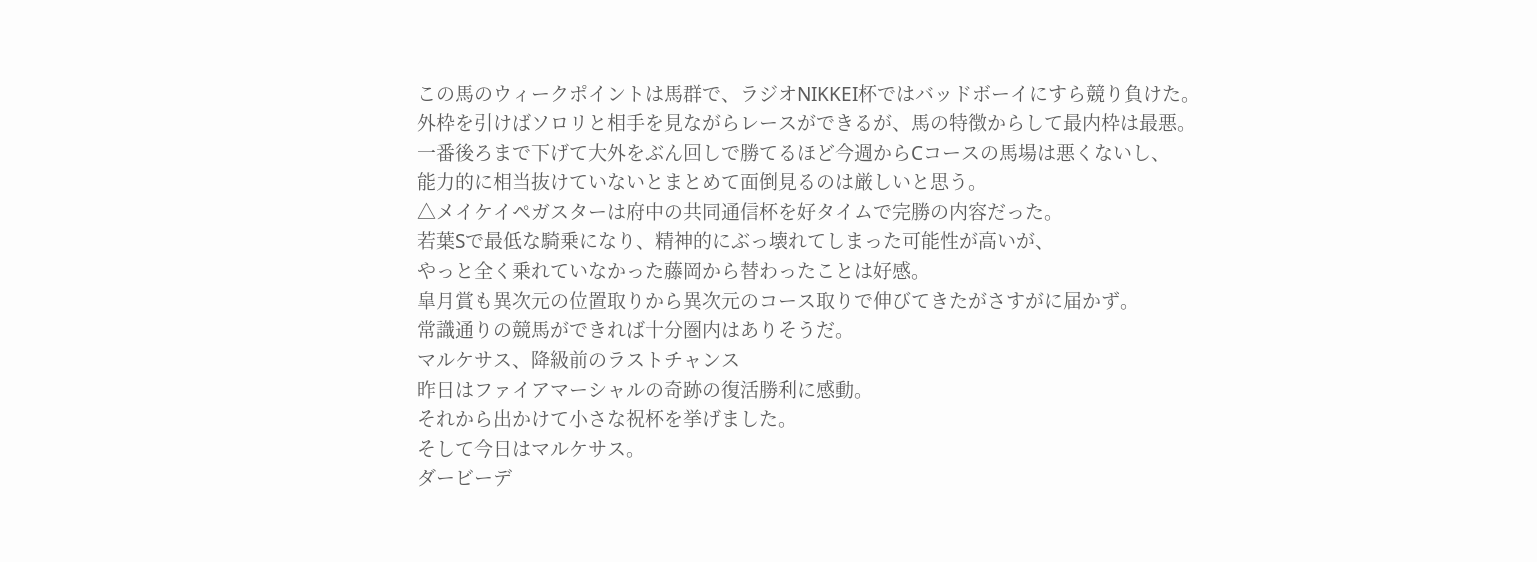この馬のウィークポイントは馬群で、ラジオNIKKEI杯ではバッドボーイにすら競り負けた。
外枠を引けばソロリと相手を見ながらレースができるが、馬の特徴からして最内枠は最悪。
一番後ろまで下げて大外をぶん回しで勝てるほど今週からCコースの馬場は悪くないし、
能力的に相当抜けていないとまとめて面倒見るのは厳しいと思う。
△メイケイペガスターは府中の共同通信杯を好タイムで完勝の内容だった。
若葉Sで最低な騎乗になり、精神的にぶっ壊れてしまった可能性が高いが、
やっと全く乗れていなかった藤岡から替わったことは好感。
皐月賞も異次元の位置取りから異次元のコース取りで伸びてきたがさすがに届かず。
常識通りの競馬ができれば十分圏内はありそうだ。
マルケサス、降級前のラストチャンス
昨日はファイアマーシャルの奇跡の復活勝利に感動。
それから出かけて小さな祝杯を挙げました。
そして今日はマルケサス。
ダービーデ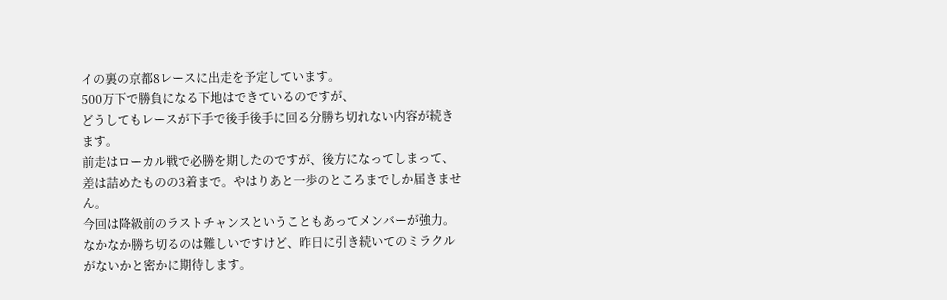イの裏の京都8レースに出走を予定しています。
500万下で勝負になる下地はできているのですが、
どうしてもレースが下手で後手後手に回る分勝ち切れない内容が続きます。
前走はローカル戦で必勝を期したのですが、後方になってしまって、
差は詰めたものの3着まで。やはりあと一歩のところまでしか届きません。
今回は降級前のラストチャンスということもあってメンバーが強力。
なかなか勝ち切るのは難しいですけど、昨日に引き続いてのミラクルがないかと密かに期待します。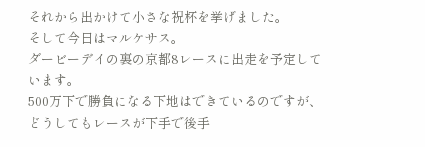それから出かけて小さな祝杯を挙げました。
そして今日はマルケサス。
ダービーデイの裏の京都8レースに出走を予定しています。
500万下で勝負になる下地はできているのですが、
どうしてもレースが下手で後手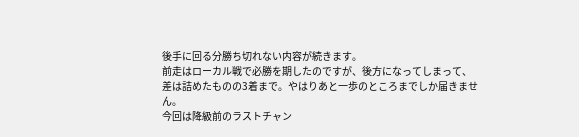後手に回る分勝ち切れない内容が続きます。
前走はローカル戦で必勝を期したのですが、後方になってしまって、
差は詰めたものの3着まで。やはりあと一歩のところまでしか届きません。
今回は降級前のラストチャン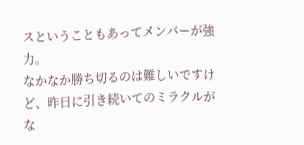スということもあってメンバーが強力。
なかなか勝ち切るのは難しいですけど、昨日に引き続いてのミラクルがな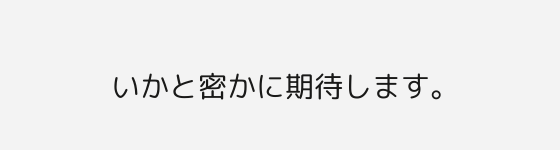いかと密かに期待します。